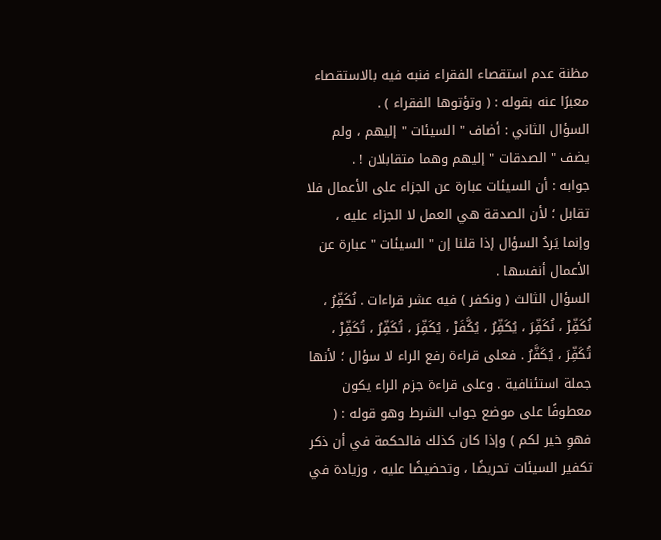مظنة عدم استقصاء الفقراء فنبه فيه بالاستقصاء معبرًا عنه بقوله : ( وتؤتوها الفقراء ) .
السؤال الثاني : أضاف " السيئات " إليهم ، ولم يضف " الصدقات " إليهم وهما متقابلان ! .
جوابه : أن السيئات عبارة عن الجزاء على الأعمال فلا تقابل ؛ لأن الصدقة هي العمل لا الجزاء عليه ، وإنما يَردُ السؤال إذا قلنا إن " السيئات " عبارة عن الأعمال أنفسها .
السؤال الثالث ( ونكفر ) فيه عشر قراءات . نُكَفِّرُ ، نُكَفِّرْ ، نُكَفِّرَ ، يُكَفِّرُ ، يُكَّفَرْ ، يُكَفِّرَ ، تُكَفِّرُ ، تُكَفِّرْ ، تُكَفِّرَ ، يُكَفَّرُ . فعلى قراءة رفع الراء لا سؤال ؛ لأنها جملة استئنافية . وعلى قراءة جزم الراء يكون معطوفًا على موضع جواب الشرط وهو قوله : ( فهوِ خير لكم ) وإذا كان كذلك فالحكمة في أن ذكر تكفير السيئات تحريضًا ، وتحضيضًا عليه ، وزيادة في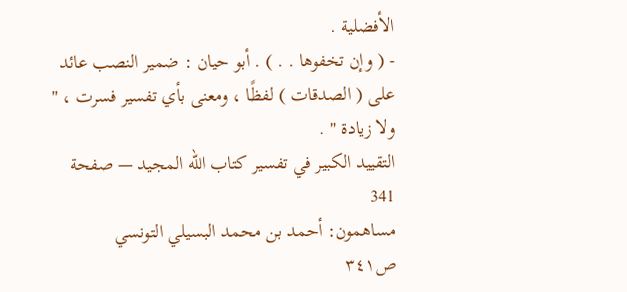الأفضلية .
- ( وإن تخفوها . . ) . أبو حيان : ضمير النصب عائد على ( الصدقات ) لفظًا ، ومعنى بأي تفسير فسرت ، " ولا زيادة " .
التقييد الكبير في تفسير كتاب الله المجيد — صفحة 341
مساهمون: أحمد بن محمد البسيلي التونسي
ص٣٤١